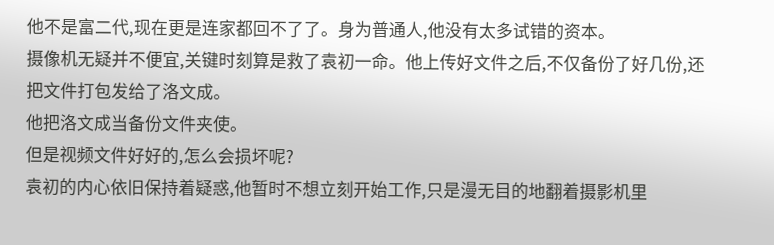他不是富二代,现在更是连家都回不了了。身为普通人,他没有太多试错的资本。
摄像机无疑并不便宜,关键时刻算是救了袁初一命。他上传好文件之后,不仅备份了好几份,还把文件打包发给了洛文成。
他把洛文成当备份文件夹使。
但是视频文件好好的,怎么会损坏呢?
袁初的内心依旧保持着疑惑,他暂时不想立刻开始工作,只是漫无目的地翻着摄影机里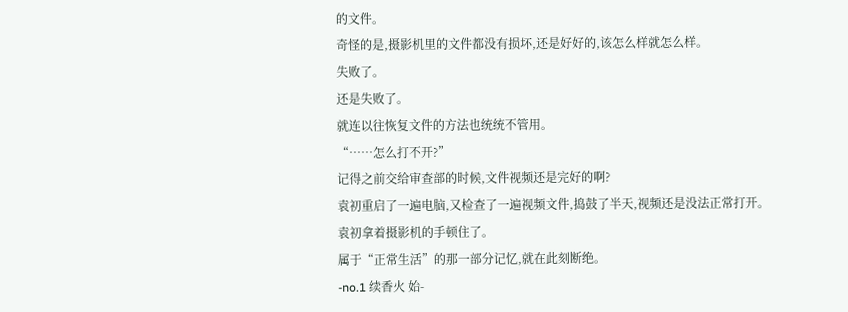的文件。
奇怪的是,摄影机里的文件都没有损坏,还是好好的,该怎么样就怎么样。
失败了。
还是失败了。
就连以往恢复文件的方法也统统不管用。
“……怎么打不开?”
记得之前交给审查部的时候,文件视频还是完好的啊?
袁初重启了一遍电脑,又检查了一遍视频文件,捣鼓了半天,视频还是没法正常打开。
袁初拿着摄影机的手顿住了。
属于“正常生活”的那一部分记忆,就在此刻断绝。
-no.1 续香火 始-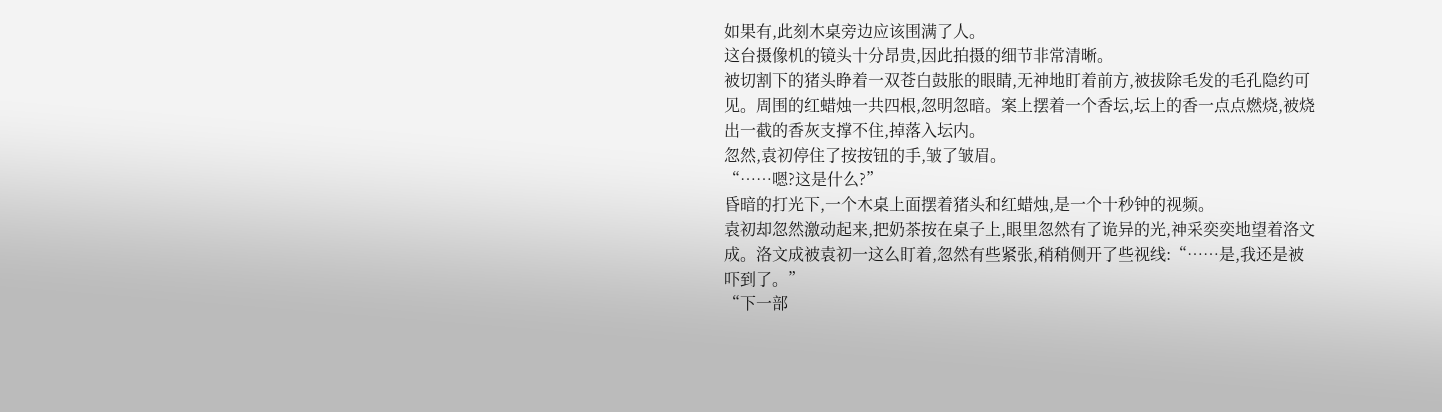如果有,此刻木桌旁边应该围满了人。
这台摄像机的镜头十分昂贵,因此拍摄的细节非常清晰。
被切割下的猪头睁着一双苍白鼓胀的眼睛,无神地盯着前方,被拔除毛发的毛孔隐约可见。周围的红蜡烛一共四根,忽明忽暗。案上摆着一个香坛,坛上的香一点点燃烧,被烧出一截的香灰支撑不住,掉落入坛内。
忽然,袁初停住了按按钮的手,皱了皱眉。
“……嗯?这是什么?”
昏暗的打光下,一个木桌上面摆着猪头和红蜡烛,是一个十秒钟的视频。
袁初却忽然激动起来,把奶茶按在桌子上,眼里忽然有了诡异的光,神采奕奕地望着洛文成。洛文成被袁初一这么盯着,忽然有些紧张,稍稍侧开了些视线:“……是,我还是被吓到了。”
“下一部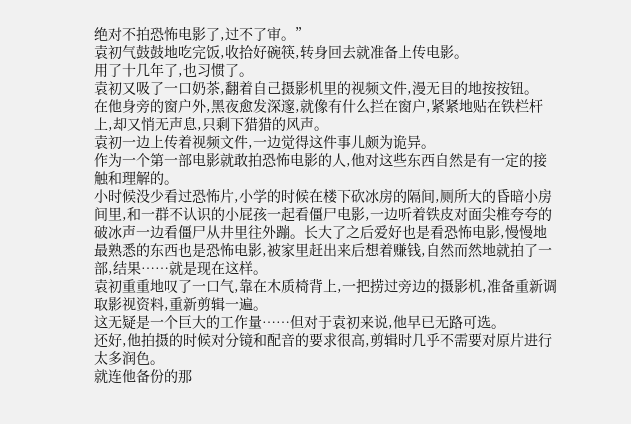绝对不拍恐怖电影了,过不了审。”
袁初气鼓鼓地吃完饭,收拾好碗筷,转身回去就准备上传电影。
用了十几年了,也习惯了。
袁初又吸了一口奶茶,翻着自己摄影机里的视频文件,漫无目的地按按钮。
在他身旁的窗户外,黑夜愈发深邃,就像有什么拦在窗户,紧紧地贴在铁栏杆上,却又悄无声息,只剩下猎猎的风声。
袁初一边上传着视频文件,一边觉得这件事儿颇为诡异。
作为一个第一部电影就敢拍恐怖电影的人,他对这些东西自然是有一定的接触和理解的。
小时候没少看过恐怖片,小学的时候在楼下砍冰房的隔间,厕所大的昏暗小房间里,和一群不认识的小屁孩一起看僵尸电影,一边听着铁皮对面尖椎夸夸的破冰声一边看僵尸从井里往外蹦。长大了之后爱好也是看恐怖电影,慢慢地最熟悉的东西也是恐怖电影,被家里赶出来后想着赚钱,自然而然地就拍了一部,结果……就是现在这样。
袁初重重地叹了一口气,靠在木质椅背上,一把捞过旁边的摄影机,准备重新调取影视资料,重新剪辑一遍。
这无疑是一个巨大的工作量……但对于袁初来说,他早已无路可选。
还好,他拍摄的时候对分镜和配音的要求很高,剪辑时几乎不需要对原片进行太多润色。
就连他备份的那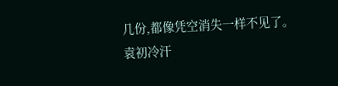几份,都像凭空消失一样不见了。
袁初冷汗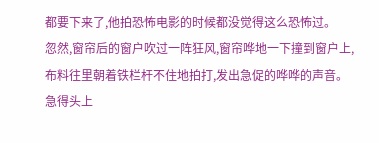都要下来了,他拍恐怖电影的时候都没觉得这么恐怖过。
忽然,窗帘后的窗户吹过一阵狂风,窗帘哗地一下撞到窗户上,布料往里朝着铁栏杆不住地拍打,发出急促的哗哗的声音。急得头上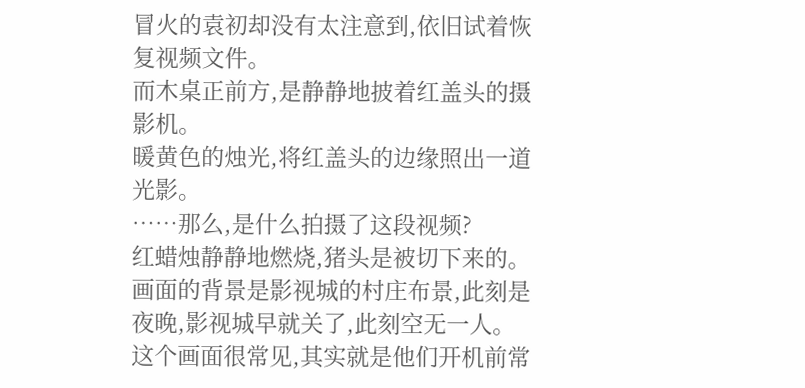冒火的袁初却没有太注意到,依旧试着恢复视频文件。
而木桌正前方,是静静地披着红盖头的摄影机。
暖黄色的烛光,将红盖头的边缘照出一道光影。
……那么,是什么拍摄了这段视频?
红蜡烛静静地燃烧,猪头是被切下来的。画面的背景是影视城的村庄布景,此刻是夜晚,影视城早就关了,此刻空无一人。
这个画面很常见,其实就是他们开机前常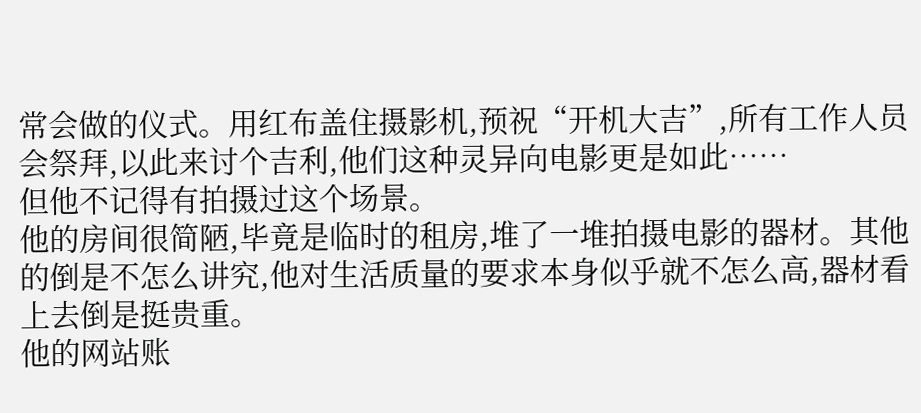常会做的仪式。用红布盖住摄影机,预祝“开机大吉”,所有工作人员会祭拜,以此来讨个吉利,他们这种灵异向电影更是如此……
但他不记得有拍摄过这个场景。
他的房间很简陋,毕竟是临时的租房,堆了一堆拍摄电影的器材。其他的倒是不怎么讲究,他对生活质量的要求本身似乎就不怎么高,器材看上去倒是挺贵重。
他的网站账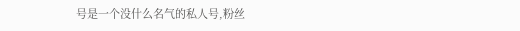号是一个没什么名气的私人号,粉丝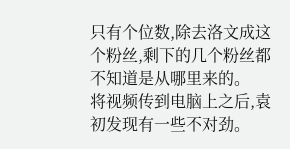只有个位数,除去洛文成这个粉丝,剩下的几个粉丝都不知道是从哪里来的。
将视频传到电脑上之后,袁初发现有一些不对劲。